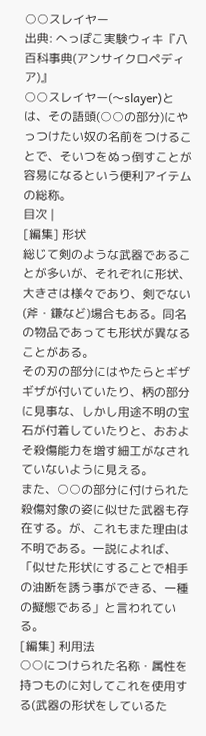○○スレイヤー
出典: へっぽこ実験ウィキ『八百科事典(アンサイクロペディア)』
○○スレイヤー(〜slayer)とは、その語頭(○○の部分)にやっつけたい奴の名前をつけることで、そいつをぬっ倒すことが容易になるという便利アイテムの総称。
目次 |
[編集] 形状
総じて剣のような武器であることが多いが、それぞれに形状、大きさは様々であり、剣でない(斧・鎌など)場合もある。同名の物品であっても形状が異なることがある。
その刃の部分にはやたらとギザギザが付いていたり、柄の部分に見事な、しかし用途不明の宝石が付着していたりと、おおよそ殺傷能力を増す細工がなされていないように見える。
また、○○の部分に付けられた殺傷対象の姿に似せた武器も存在する。が、これもまた理由は不明である。一説によれば、「似せた形状にすることで相手の油断を誘う事ができる、一種の擬態である」と言われている。
[編集] 利用法
○○につけられた名称・属性を持つものに対してこれを使用する(武器の形状をしているた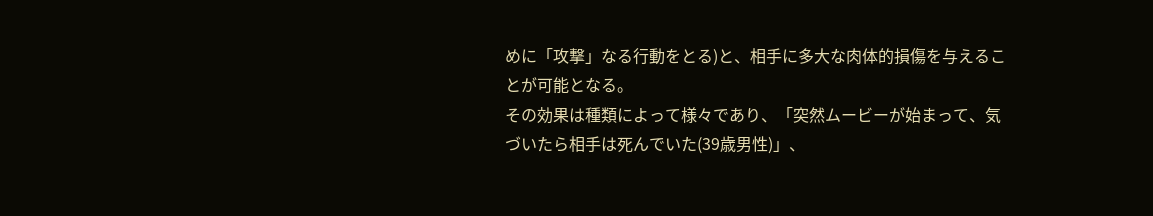めに「攻撃」なる行動をとる)と、相手に多大な肉体的損傷を与えることが可能となる。
その効果は種類によって様々であり、「突然ムービーが始まって、気づいたら相手は死んでいた(39歳男性)」、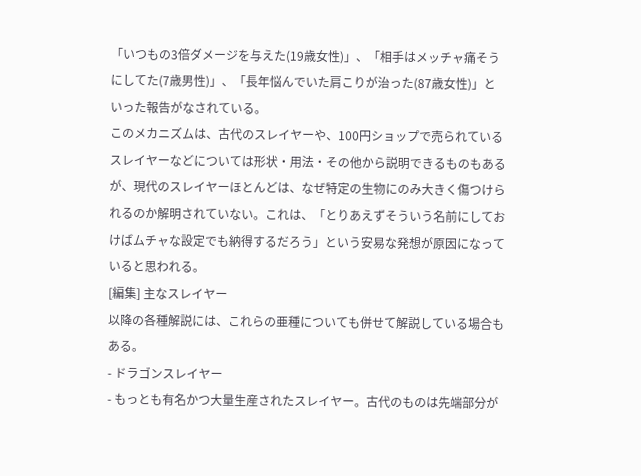「いつもの3倍ダメージを与えた(19歳女性)」、「相手はメッチャ痛そうにしてた(7歳男性)」、「長年悩んでいた肩こりが治った(87歳女性)」といった報告がなされている。
このメカニズムは、古代のスレイヤーや、100円ショップで売られているスレイヤーなどについては形状・用法・その他から説明できるものもあるが、現代のスレイヤーほとんどは、なぜ特定の生物にのみ大きく傷つけられるのか解明されていない。これは、「とりあえずそういう名前にしておけばムチャな設定でも納得するだろう」という安易な発想が原因になっていると思われる。
[編集] 主なスレイヤー
以降の各種解説には、これらの亜種についても併せて解説している場合もある。
- ドラゴンスレイヤー
- もっとも有名かつ大量生産されたスレイヤー。古代のものは先端部分が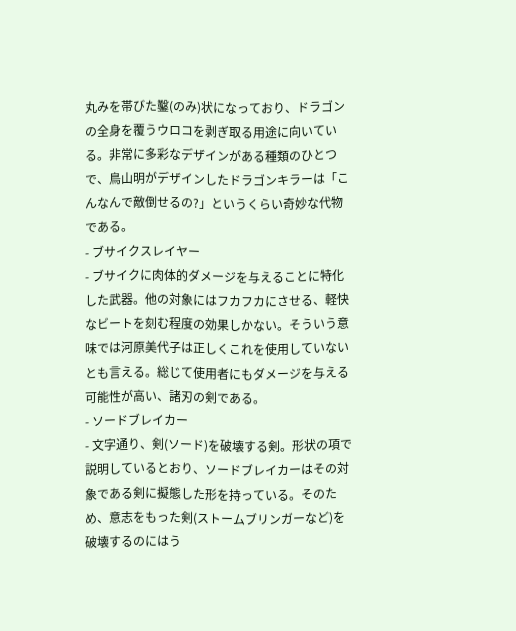丸みを帯びた鑿(のみ)状になっており、ドラゴンの全身を覆うウロコを剥ぎ取る用途に向いている。非常に多彩なデザインがある種類のひとつで、鳥山明がデザインしたドラゴンキラーは「こんなんで敵倒せるの?」というくらい奇妙な代物である。
- ブサイクスレイヤー
- ブサイクに肉体的ダメージを与えることに特化した武器。他の対象にはフカフカにさせる、軽快なビートを刻む程度の効果しかない。そういう意味では河原美代子は正しくこれを使用していないとも言える。総じて使用者にもダメージを与える可能性が高い、諸刃の剣である。
- ソードブレイカー
- 文字通り、剣(ソード)を破壊する剣。形状の項で説明しているとおり、ソードブレイカーはその対象である剣に擬態した形を持っている。そのため、意志をもった剣(ストームブリンガーなど)を破壊するのにはう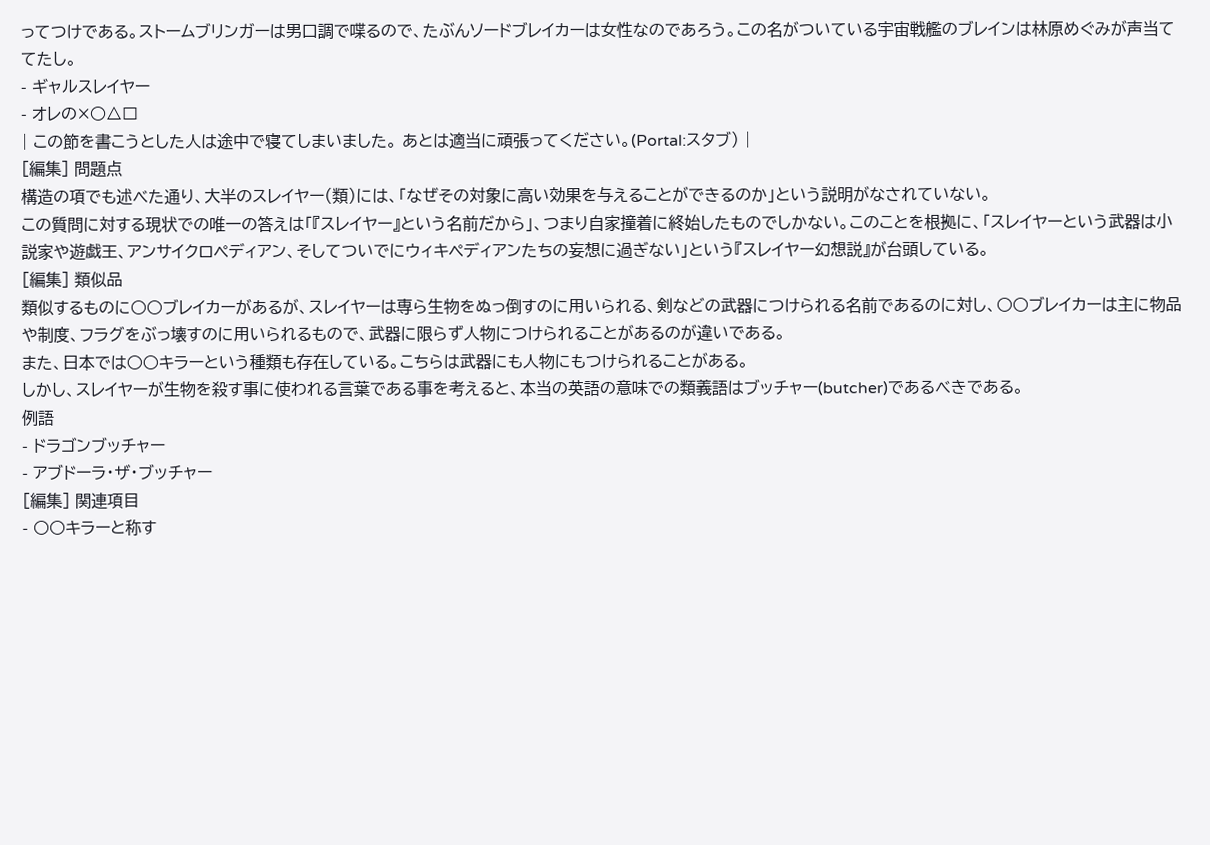ってつけである。ストームブリンガーは男口調で喋るので、たぶんソードブレイカーは女性なのであろう。この名がついている宇宙戦艦のブレインは林原めぐみが声当ててたし。
- ギャルスレイヤー
- オレの×○△□
| この節を書こうとした人は途中で寝てしまいました。 あとは適当に頑張ってください。(Portal:スタブ) |
[編集] 問題点
構造の項でも述べた通り、大半のスレイヤー(類)には、「なぜその対象に高い効果を与えることができるのか」という説明がなされていない。
この質問に対する現状での唯一の答えは「『スレイヤー』という名前だから」、つまり自家撞着に終始したものでしかない。このことを根拠に、「スレイヤーという武器は小説家や遊戯王、アンサイクロペディアン、そしてついでにウィキペディアンたちの妄想に過ぎない」という『スレイヤー幻想説』が台頭している。
[編集] 類似品
類似するものに○○ブレイカーがあるが、スレイヤーは専ら生物をぬっ倒すのに用いられる、剣などの武器につけられる名前であるのに対し、○○ブレイカーは主に物品や制度、フラグをぶっ壊すのに用いられるもので、武器に限らず人物につけられることがあるのが違いである。
また、日本では○○キラーという種類も存在している。こちらは武器にも人物にもつけられることがある。
しかし、スレイヤーが生物を殺す事に使われる言葉である事を考えると、本当の英語の意味での類義語はブッチャー(butcher)であるべきである。
例語
- ドラゴンブッチャー
- アブドーラ・ザ・ブッチャー
[編集] 関連項目
- ○○キラーと称す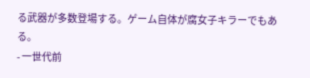る武器が多数登場する。ゲーム自体が腐女子キラーでもある。
- 一世代前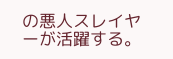の悪人スレイヤーが活躍する。